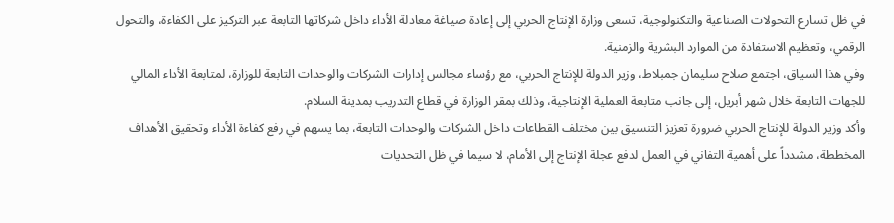في ظل تسارع التحولات الصناعية والتكنولوجية، تسعى وزارة الإنتاج الحربي إلى إعادة صياغة معادلة الأداء داخل شركاتها التابعة عبر التركيز على الكفاءة، والتحول الرقمي، وتعظيم الاستفادة من الموارد البشرية والزمنية.
وفي هذا السياق، اجتمع صلاح سليمان جمبلاط، وزير الدولة للإنتاج الحربي، مع رؤساء مجالس إدارات الشركات والوحدات التابعة للوزارة، لمتابعة الأداء المالي للجهات التابعة خلال شهر أبريل، إلى جانب متابعة العملية الإنتاجية، وذلك بمقر الوزارة في قطاع التدريب بمدينة السلام.
وأكد وزير الدولة للإنتاج الحربي ضرورة تعزيز التنسيق بين مختلف القطاعات داخل الشركات والوحدات التابعة، بما يسهم في رفع كفاءة الأداء وتحقيق الأهداف المخططة، مشدداً على أهمية التفاني في العمل لدفع عجلة الإنتاج إلى الأمام، لا سيما في ظل التحديات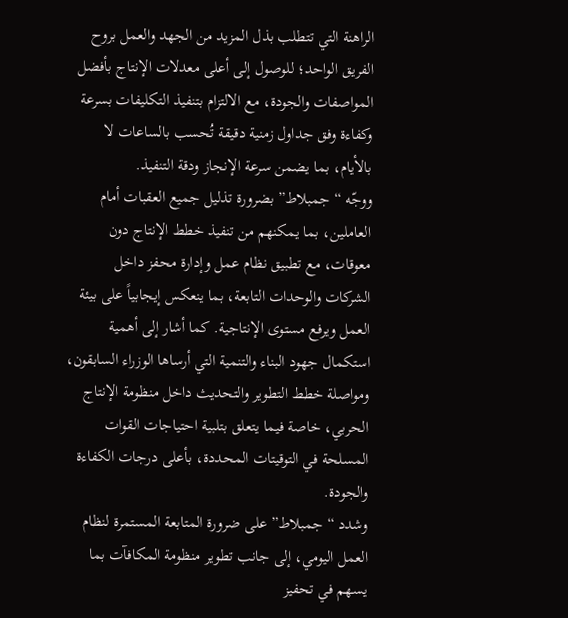الراهنة التي تتطلب بذل المزيد من الجهد والعمل بروح الفريق الواحد؛ للوصول إلى أعلى معدلات الإنتاج بأفضل المواصفات والجودة، مع الالتزام بتنفيذ التكليفات بسرعة وكفاءة وفق جداول زمنية دقيقة تُحسب بالساعات لا بالأيام، بما يضمن سرعة الإنجاز ودقة التنفيذ.
ووجّه “جمبلاط” بضرورة تذليل جميع العقبات أمام العاملين، بما يمكنهم من تنفيذ خطط الإنتاج دون معوقات، مع تطبيق نظام عمل وإدارة محفز داخل الشركات والوحدات التابعة، بما ينعكس إيجابياً على بيئة العمل ويرفع مستوى الإنتاجية. كما أشار إلى أهمية استكمال جهود البناء والتنمية التي أرساها الوزراء السابقون، ومواصلة خطط التطوير والتحديث داخل منظومة الإنتاج الحربي، خاصة فيما يتعلق بتلبية احتياجات القوات المسلحة في التوقيتات المحددة، بأعلى درجات الكفاءة والجودة.
وشدد “جمبلاط” على ضرورة المتابعة المستمرة لنظام العمل اليومي، إلى جانب تطوير منظومة المكافآت بما يسهم في تحفيز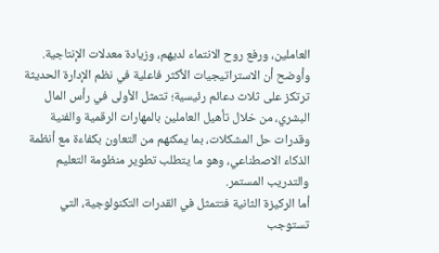العاملين، ورفع روح الانتماء لديهم، وزيادة معدلات الإنتاجية. وأوضح أن الاستراتيجيات الأكثر فاعلية في نظم الإدارة الحديثة ترتكز على ثلاث دعائم رئيسية؛ تتمثل الأولى في رأس المال البشري، من خلال تأهيل العاملين بالمهارات الرقمية والفنية وقدرات حل المشكلات، بما يمكنهم من التعاون بكفاءة مع أنظمة الذكاء الاصطناعي، وهو ما يتطلب تطوير منظومة التعليم والتدريب المستمر.
أما الركيزة الثانية فتتمثل في القدرات التكنولوجية، التي تستوجب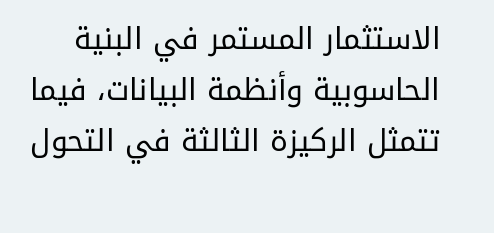الاستثمار المستمر في البنية الحاسوبية وأنظمة البيانات، فيما تتمثل الركيزة الثالثة في التحول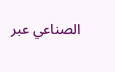الصناعي عبر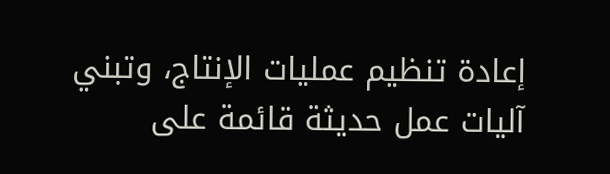إعادة تنظيم عمليات الإنتاج، وتبني آليات عمل حديثة قائمة على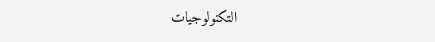التكنولوجيات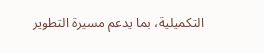التكميلية، بما يدعم مسيرة التطوير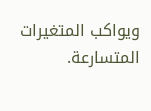ويواكب المتغيرات المتسارعة.